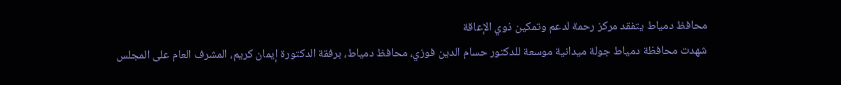محافظ دمياط يتفقد مركز رحمة لدعم وتمكين ذوي الإعاقة
شهدت محافظة دمياط جولة ميدانية موسعة للدكتور حسام الدين فوزي، محافظ دمياط، برفقة الدكتورة إيمان كريم، المشرف العام على المجلس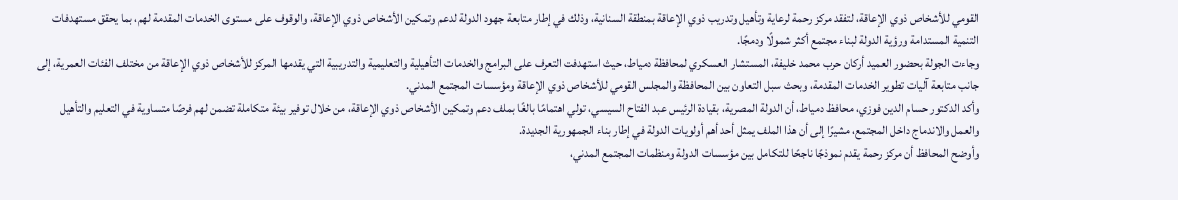القومي للأشخاص ذوي الإعاقة، لتفقد مركز رحمة لرعاية وتأهيل وتدريب ذوي الإعاقة بمنطقة السنانية، وذلك في إطار متابعة جهود الدولة لدعم وتمكين الأشخاص ذوي الإعاقة، والوقوف على مستوى الخدمات المقدمة لهم، بما يحقق مستهدفات التنمية المستدامة ورؤية الدولة لبناء مجتمع أكثر شمولًا ودمجًا.
وجاءت الجولة بحضور العميد أركان حرب محمد خليفة، المستشار العسكري لمحافظة دمياط، حيث استهدفت التعرف على البرامج والخدمات التأهيلية والتعليمية والتدريبية التي يقدمها المركز للأشخاص ذوي الإعاقة من مختلف الفئات العمرية، إلى جانب متابعة آليات تطوير الخدمات المقدمة، وبحث سبل التعاون بين المحافظة والمجلس القومي للأشخاص ذوي الإعاقة ومؤسسات المجتمع المدني.
وأكد الدكتور حسام الدين فوزي، محافظ دمياط، أن الدولة المصرية، بقيادة الرئيس عبد الفتاح السيسي، تولي اهتمامًا بالغًا بملف دعم وتمكين الأشخاص ذوي الإعاقة، من خلال توفير بيئة متكاملة تضمن لهم فرصًا متساوية في التعليم والتأهيل والعمل والاندماج داخل المجتمع، مشيرًا إلى أن هذا الملف يمثل أحد أهم أولويات الدولة في إطار بناء الجمهورية الجديدة.
وأوضح المحافظ أن مركز رحمة يقدم نموذجًا ناجحًا للتكامل بين مؤسسات الدولة ومنظمات المجتمع المدني،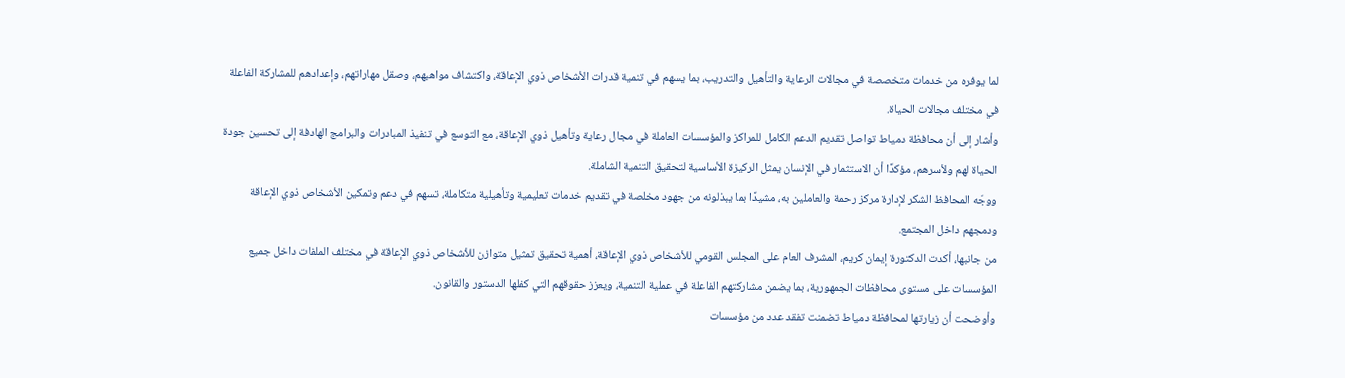لما يوفره من خدمات متخصصة في مجالات الرعاية والتأهيل والتدريب، بما يسهم في تنمية قدرات الأشخاص ذوي الإعاقة، واكتشاف مواهبهم، وصقل مهاراتهم، وإعدادهم للمشاركة الفاعلة في مختلف مجالات الحياة.
وأشار إلى أن محافظة دمياط تواصل تقديم الدعم الكامل للمراكز والمؤسسات العاملة في مجال رعاية وتأهيل ذوي الإعاقة، مع التوسع في تنفيذ المبادرات والبرامج الهادفة إلى تحسين جودة الحياة لهم ولأسرهم، مؤكدًا أن الاستثمار في الإنسان يمثل الركيزة الأساسية لتحقيق التنمية الشاملة.
ووجّه المحافظ الشكر لإدارة مركز رحمة والعاملين به، مشيدًا بما يبذلونه من جهود مخلصة في تقديم خدمات تعليمية وتأهيلية متكاملة، تسهم في دعم وتمكين الأشخاص ذوي الإعاقة ودمجهم داخل المجتمع.
من جانبها، أكدت الدكتورة إيمان كريم، المشرف العام على المجلس القومي للأشخاص ذوي الإعاقة، أهمية تحقيق تمثيل متوازن للأشخاص ذوي الإعاقة في مختلف الملفات داخل جميع المؤسسات على مستوى محافظات الجمهورية، بما يضمن مشاركتهم الفاعلة في عملية التنمية، ويعزز حقوقهم التي كفلها الدستور والقانون.
وأوضحت أن زيارتها لمحافظة دمياط تضمنت تفقد عدد من مؤسسات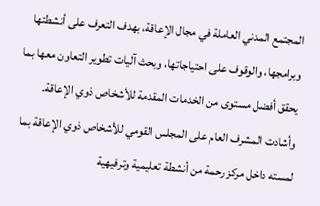المجتمع المدني العاملة في مجال الإعاقة، بهدف التعرف على أنشطتها وبرامجها، والوقوف على احتياجاتها، وبحث آليات تطوير التعاون معها بما يحقق أفضل مستوى من الخدمات المقدمة للأشخاص ذوي الإعاقة.
وأشادت المشرف العام على المجلس القومي للأشخاص ذوي الإعاقة بما لمسته داخل مركز رحمة من أنشطة تعليمية وترفيهية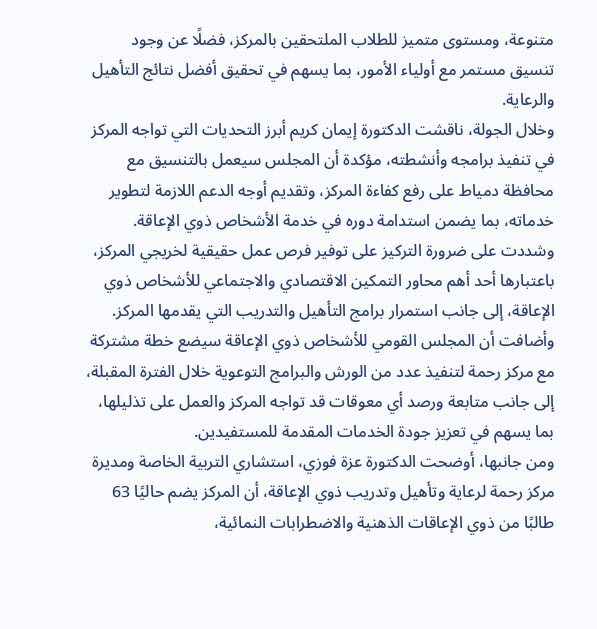متنوعة، ومستوى متميز للطلاب الملتحقين بالمركز، فضلًا عن وجود تنسيق مستمر مع أولياء الأمور، بما يسهم في تحقيق أفضل نتائج التأهيل والرعاية.
وخلال الجولة، ناقشت الدكتورة إيمان كريم أبرز التحديات التي تواجه المركز في تنفيذ برامجه وأنشطته، مؤكدة أن المجلس سيعمل بالتنسيق مع محافظة دمياط على رفع كفاءة المركز، وتقديم أوجه الدعم اللازمة لتطوير خدماته، بما يضمن استدامة دوره في خدمة الأشخاص ذوي الإعاقة.
وشددت على ضرورة التركيز على توفير فرص عمل حقيقية لخريجي المركز، باعتبارها أحد أهم محاور التمكين الاقتصادي والاجتماعي للأشخاص ذوي الإعاقة، إلى جانب استمرار برامج التأهيل والتدريب التي يقدمها المركز.
وأضافت أن المجلس القومي للأشخاص ذوي الإعاقة سيضع خطة مشتركة مع مركز رحمة لتنفيذ عدد من الورش والبرامج التوعوية خلال الفترة المقبلة، إلى جانب متابعة ورصد أي معوقات قد تواجه المركز والعمل على تذليلها، بما يسهم في تعزيز جودة الخدمات المقدمة للمستفيدين.
ومن جانبها، أوضحت الدكتورة عزة فوزي، استشاري التربية الخاصة ومديرة مركز رحمة لرعاية وتأهيل وتدريب ذوي الإعاقة، أن المركز يضم حاليًا 63 طالبًا من ذوي الإعاقات الذهنية والاضطرابات النمائية،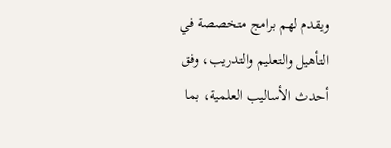ويقدم لهم برامج متخصصة في التأهيل والتعليم والتدريب، وفق أحدث الأساليب العلمية، بما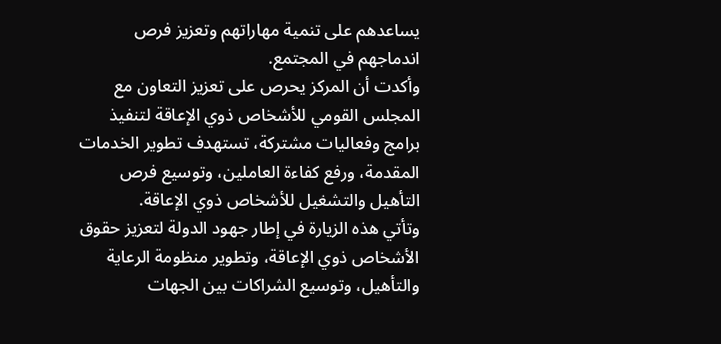يساعدهم على تنمية مهاراتهم وتعزيز فرص اندماجهم في المجتمع.
وأكدت أن المركز يحرص على تعزيز التعاون مع المجلس القومي للأشخاص ذوي الإعاقة لتنفيذ برامج وفعاليات مشتركة، تستهدف تطوير الخدمات المقدمة، ورفع كفاءة العاملين، وتوسيع فرص التأهيل والتشغيل للأشخاص ذوي الإعاقة.
وتأتي هذه الزيارة في إطار جهود الدولة لتعزيز حقوق الأشخاص ذوي الإعاقة، وتطوير منظومة الرعاية والتأهيل، وتوسيع الشراكات بين الجهات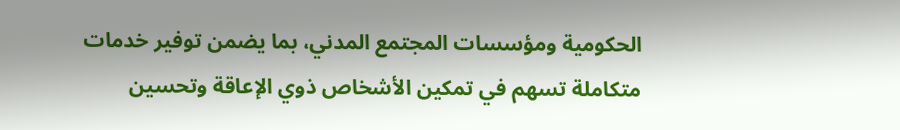الحكومية ومؤسسات المجتمع المدني، بما يضمن توفير خدمات متكاملة تسهم في تمكين الأشخاص ذوي الإعاقة وتحسين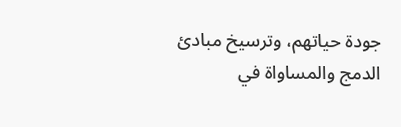جودة حياتهم، وترسيخ مبادئ الدمج والمساواة في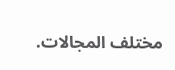مختلف المجالات.